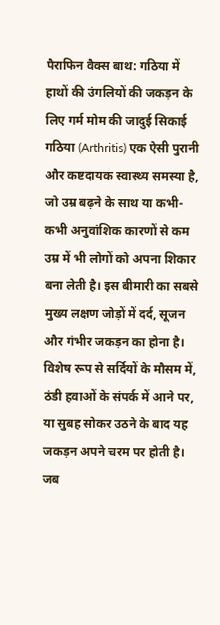पैराफिन वैक्स बाथ: गठिया में हाथों की उंगलियों की जकड़न के लिए गर्म मोम की जादुई सिकाई
गठिया (Arthritis) एक ऐसी पुरानी और कष्टदायक स्वास्थ्य समस्या है, जो उम्र बढ़ने के साथ या कभी-कभी अनुवांशिक कारणों से कम उम्र में भी लोगों को अपना शिकार बना लेती है। इस बीमारी का सबसे मुख्य लक्षण जोड़ों में दर्द, सूजन और गंभीर जकड़न का होना है। विशेष रूप से सर्दियों के मौसम में, ठंडी हवाओं के संपर्क में आने पर, या सुबह सोकर उठने के बाद यह जकड़न अपने चरम पर होती है। जब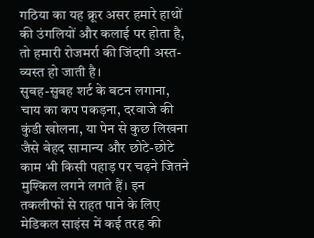गठिया का यह क्रूर असर हमारे हाथों की उंगलियों और कलाई पर होता है, तो हमारी रोजमर्रा की जिंदगी अस्त-व्यस्त हो जाती है।
सुबह-सुबह शर्ट के बटन लगाना, चाय का कप पकड़ना, दरवाजे की कुंडी खोलना, या पेन से कुछ लिखना जैसे बेहद सामान्य और छोटे-छोटे काम भी किसी पहाड़ पर चढ़ने जितने मुश्किल लगने लगते हैं। इन तकलीफों से राहत पाने के लिए मेडिकल साइंस में कई तरह की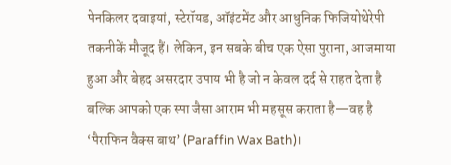पेनकिलर दवाइयां, स्टेरॉयड, ऑइंटमेंट और आधुनिक फिजियोथेरेपी तकनीकें मौजूद हैं। लेकिन, इन सबके बीच एक ऐसा पुराना, आजमाया हुआ और बेहद असरदार उपाय भी है जो न केवल दर्द से राहत देता है बल्कि आपको एक स्पा जैसा आराम भी महसूस कराता है—वह है ‘पैराफिन वैक्स बाथ’ (Paraffin Wax Bath)।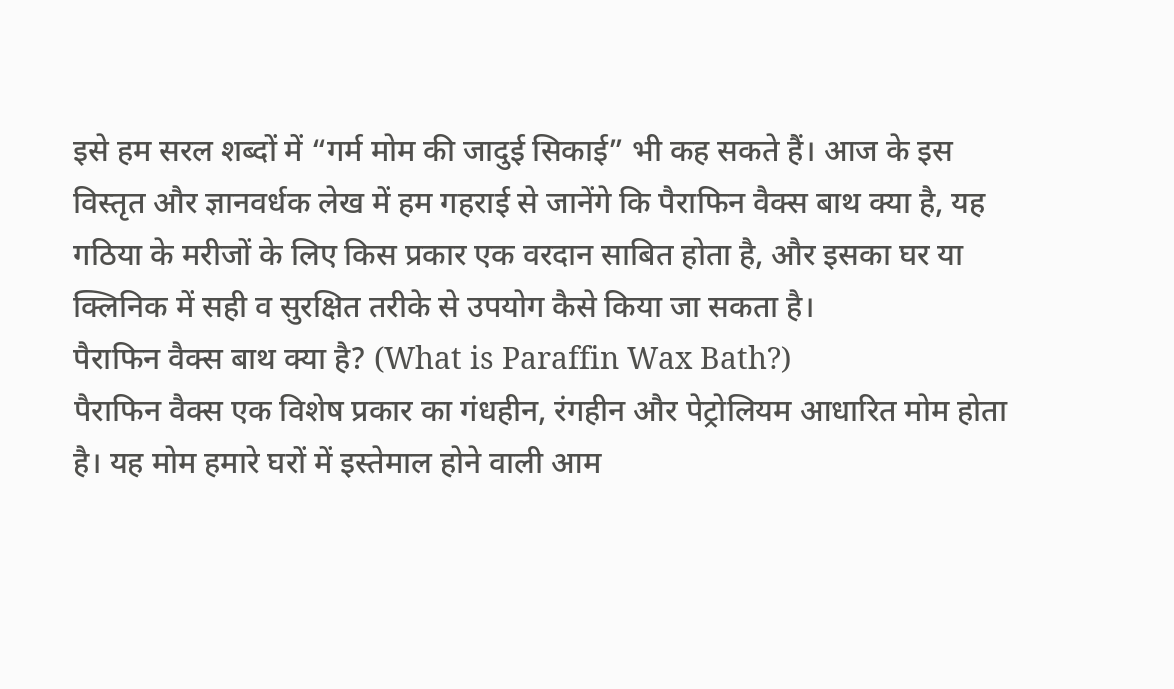इसे हम सरल शब्दों में “गर्म मोम की जादुई सिकाई” भी कह सकते हैं। आज के इस विस्तृत और ज्ञानवर्धक लेख में हम गहराई से जानेंगे कि पैराफिन वैक्स बाथ क्या है, यह गठिया के मरीजों के लिए किस प्रकार एक वरदान साबित होता है, और इसका घर या क्लिनिक में सही व सुरक्षित तरीके से उपयोग कैसे किया जा सकता है।
पैराफिन वैक्स बाथ क्या है? (What is Paraffin Wax Bath?)
पैराफिन वैक्स एक विशेष प्रकार का गंधहीन, रंगहीन और पेट्रोलियम आधारित मोम होता है। यह मोम हमारे घरों में इस्तेमाल होने वाली आम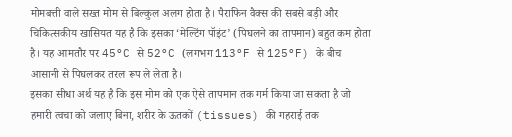मोमबत्ती वाले सख्त मोम से बिल्कुल अलग होता है। पैराफिन वैक्स की सबसे बड़ी और चिकित्सकीय खासियत यह है कि इसका ‘मेल्टिंग पॉइंट’ (पिघलने का तापमान) बहुत कम होता है। यह आमतौर पर 45°C से 52°C (लगभग 113°F से 125°F) के बीच आसानी से पिघलकर तरल रूप ले लेता है।
इसका सीधा अर्थ यह है कि इस मोम को एक ऐसे तापमान तक गर्म किया जा सकता है जो हमारी त्वचा को जलाए बिना, शरीर के ऊतकों (tissues) की गहराई तक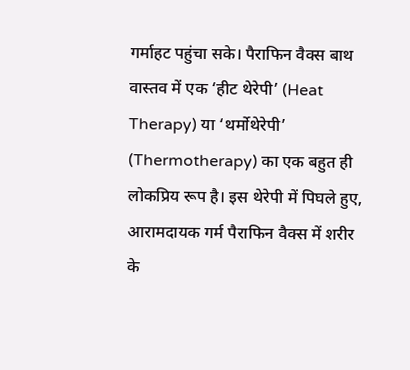गर्माहट पहुंचा सके। पैराफिन वैक्स बाथ वास्तव में एक ‘हीट थेरेपी’ (Heat Therapy) या ‘थर्मोथेरेपी’ (Thermotherapy) का एक बहुत ही लोकप्रिय रूप है। इस थेरेपी में पिघले हुए, आरामदायक गर्म पैराफिन वैक्स में शरीर के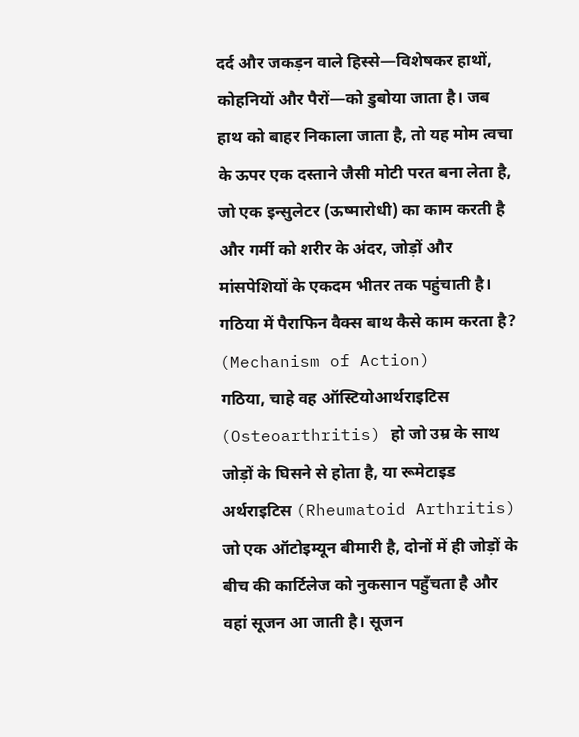दर्द और जकड़न वाले हिस्से—विशेषकर हाथों, कोहनियों और पैरों—को डुबोया जाता है। जब हाथ को बाहर निकाला जाता है, तो यह मोम त्वचा के ऊपर एक दस्ताने जैसी मोटी परत बना लेता है, जो एक इन्सुलेटर (ऊष्मारोधी) का काम करती है और गर्मी को शरीर के अंदर, जोड़ों और मांसपेशियों के एकदम भीतर तक पहुंचाती है।
गठिया में पैराफिन वैक्स बाथ कैसे काम करता है? (Mechanism of Action)
गठिया, चाहे वह ऑस्टियोआर्थराइटिस (Osteoarthritis) हो जो उम्र के साथ जोड़ों के घिसने से होता है, या रूमेटाइड अर्थराइटिस (Rheumatoid Arthritis) जो एक ऑटोइम्यून बीमारी है, दोनों में ही जोड़ों के बीच की कार्टिलेज को नुकसान पहुँचता है और वहां सूजन आ जाती है। सूजन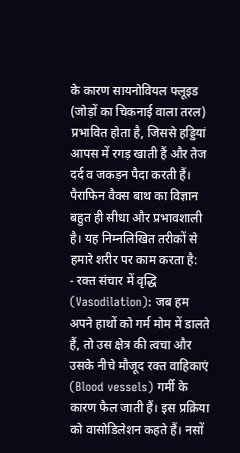के कारण सायनोवियल फ्लूइड (जोड़ों का चिकनाई वाला तरल) प्रभावित होता है, जिससे हड्डियां आपस में रगड़ खाती हैं और तेज दर्द व जकड़न पैदा करती हैं।
पैराफिन वैक्स बाथ का विज्ञान बहुत ही सीधा और प्रभावशाली है। यह निम्नलिखित तरीकों से हमारे शरीर पर काम करता है:
- रक्त संचार में वृद्धि (Vasodilation): जब हम अपने हाथों को गर्म मोम में डालते हैं, तो उस क्षेत्र की त्वचा और उसके नीचे मौजूद रक्त वाहिकाएं (Blood vessels) गर्मी के कारण फैल जाती हैं। इस प्रक्रिया को वासोडिलेशन कहते हैं। नसों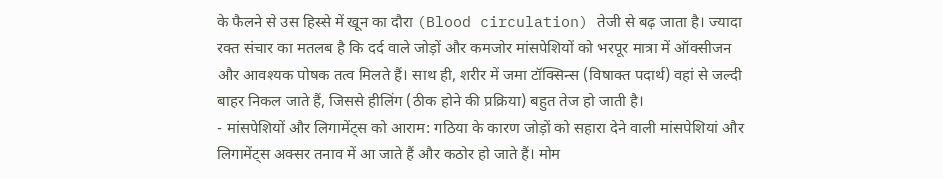के फैलने से उस हिस्से में खून का दौरा (Blood circulation) तेजी से बढ़ जाता है। ज्यादा रक्त संचार का मतलब है कि दर्द वाले जोड़ों और कमजोर मांसपेशियों को भरपूर मात्रा में ऑक्सीजन और आवश्यक पोषक तत्व मिलते हैं। साथ ही, शरीर में जमा टॉक्सिन्स (विषाक्त पदार्थ) वहां से जल्दी बाहर निकल जाते हैं, जिससे हीलिंग (ठीक होने की प्रक्रिया) बहुत तेज हो जाती है।
- मांसपेशियों और लिगामेंट्स को आराम: गठिया के कारण जोड़ों को सहारा देने वाली मांसपेशियां और लिगामेंट्स अक्सर तनाव में आ जाते हैं और कठोर हो जाते हैं। मोम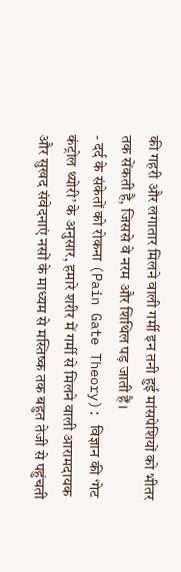की गहरी और लगातार मिलने वाली गर्मी इन तनी हुई मांसपेशियों को भीतर तक सेंकती है, जिससे वे नरम और शिथिल पड़ जाती हैं।
- दर्द के संकेतों को रोकना (Pain Gate Theory): विज्ञान की ‘गेट कंट्रोल थ्योरी’ के अनुसार, हमारे शरीर में गर्मी से मिलने वाली आरामदायक और सुखद संवेदनाएं नसों के माध्यम से मस्तिष्क तक बहुत तेजी से पहुंचती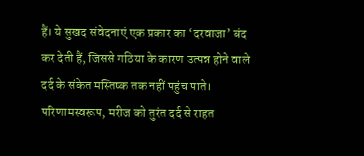हैं। ये सुखद संवेदनाएं एक प्रकार का ‘दरवाजा’ बंद कर देती हैं, जिससे गठिया के कारण उत्पन्न होने वाले दर्द के संकेत मस्तिष्क तक नहीं पहुंच पाते। परिणामस्वरूप, मरीज को तुरंत दर्द से राहत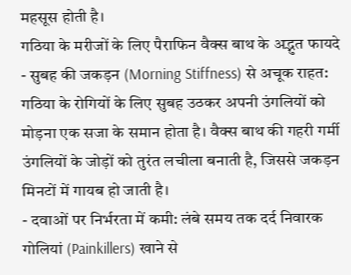महसूस होती है।
गठिया के मरीजों के लिए पैराफिन वैक्स बाथ के अद्भुत फायदे
- सुबह की जकड़न (Morning Stiffness) से अचूक राहत: गठिया के रोगियों के लिए सुबह उठकर अपनी उंगलियों को मोड़ना एक सजा के समान होता है। वैक्स बाथ की गहरी गर्मी उंगलियों के जोड़ों को तुरंत लचीला बनाती है, जिससे जकड़न मिनटों में गायब हो जाती है।
- दवाओं पर निर्भरता में कमी: लंबे समय तक दर्द निवारक गोलियां (Painkillers) खाने से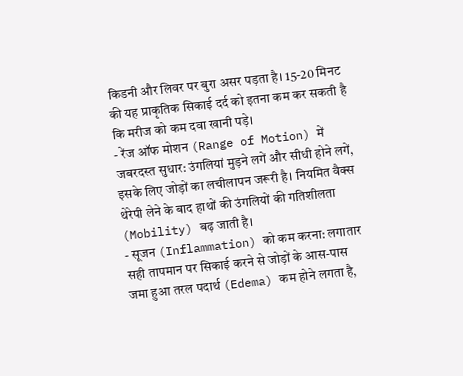किडनी और लिवर पर बुरा असर पड़ता है। 15-20 मिनट की यह प्राकृतिक सिकाई दर्द को इतना कम कर सकती है कि मरीज को कम दवा खानी पड़े।
- रेंज ऑफ मोशन (Range of Motion) में जबरदस्त सुधार: उंगलियां मुड़ने लगें और सीधी होने लगें, इसके लिए जोड़ों का लचीलापन जरूरी है। नियमित वैक्स थेरेपी लेने के बाद हाथों की उंगलियों की गतिशीलता (Mobility) बढ़ जाती है।
- सूजन (Inflammation) को कम करना: लगातार सही तापमान पर सिकाई करने से जोड़ों के आस-पास जमा हुआ तरल पदार्थ (Edema) कम होने लगता है,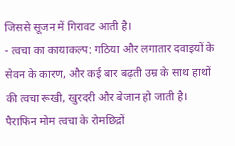जिससे सूजन में गिरावट आती है।
- त्वचा का कायाकल्प: गठिया और लगातार दवाइयों के सेवन के कारण, और कई बार बढ़ती उम्र के साथ हाथों की त्वचा रूखी, खुरदरी और बेजान हो जाती है। पैराफिन मोम त्वचा के रोमछिद्रों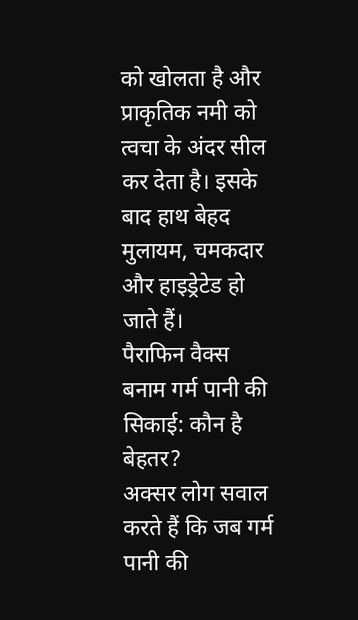को खोलता है और प्राकृतिक नमी को त्वचा के अंदर सील कर देता है। इसके बाद हाथ बेहद मुलायम, चमकदार और हाइड्रेटेड हो जाते हैं।
पैराफिन वैक्स बनाम गर्म पानी की सिकाई: कौन है बेहतर?
अक्सर लोग सवाल करते हैं कि जब गर्म पानी की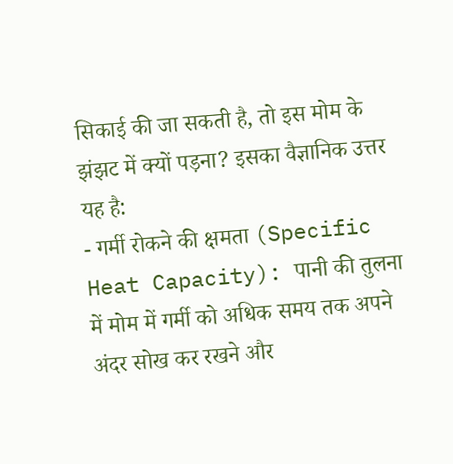सिकाई की जा सकती है, तो इस मोम के झंझट में क्यों पड़ना? इसका वैज्ञानिक उत्तर यह है:
- गर्मी रोकने की क्षमता (Specific Heat Capacity): पानी की तुलना में मोम में गर्मी को अधिक समय तक अपने अंदर सोख कर रखने और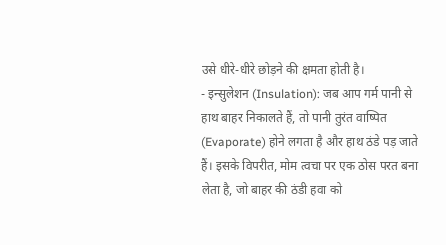उसे धीरे-धीरे छोड़ने की क्षमता होती है।
- इन्सुलेशन (Insulation): जब आप गर्म पानी से हाथ बाहर निकालते हैं, तो पानी तुरंत वाष्पित (Evaporate) होने लगता है और हाथ ठंडे पड़ जाते हैं। इसके विपरीत, मोम त्वचा पर एक ठोस परत बना लेता है, जो बाहर की ठंडी हवा को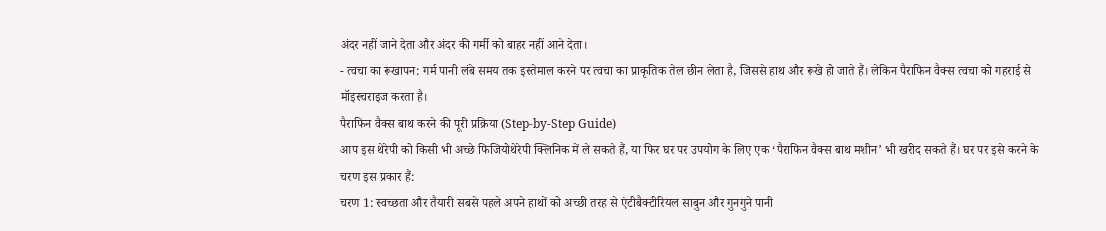अंदर नहीं जाने देता और अंदर की गर्मी को बाहर नहीं आने देता।
- त्वचा का रूखापन: गर्म पानी लंबे समय तक इस्तेमाल करने पर त्वचा का प्राकृतिक तेल छीन लेता है, जिससे हाथ और रूखे हो जाते हैं। लेकिन पैराफिन वैक्स त्वचा को गहराई से मॉइस्चराइज करता है।
पैराफिन वैक्स बाथ करने की पूरी प्रक्रिया (Step-by-Step Guide)
आप इस थेरेपी को किसी भी अच्छे फिजियोथेरेपी क्लिनिक में ले सकते हैं, या फिर घर पर उपयोग के लिए एक ‘पैराफिन वैक्स बाथ मशीन’ भी खरीद सकते हैं। घर पर इसे करने के चरण इस प्रकार हैं:
चरण 1: स्वच्छता और तैयारी सबसे पहले अपने हाथों को अच्छी तरह से एंटीबैक्टीरियल साबुन और गुनगुने पानी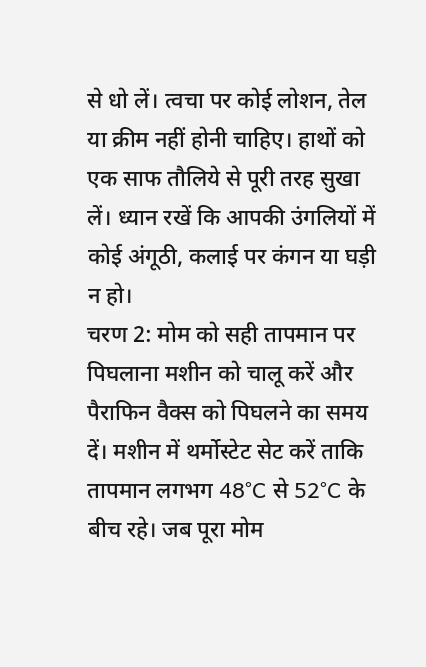से धो लें। त्वचा पर कोई लोशन, तेल या क्रीम नहीं होनी चाहिए। हाथों को एक साफ तौलिये से पूरी तरह सुखा लें। ध्यान रखें कि आपकी उंगलियों में कोई अंगूठी, कलाई पर कंगन या घड़ी न हो।
चरण 2: मोम को सही तापमान पर पिघलाना मशीन को चालू करें और पैराफिन वैक्स को पिघलने का समय दें। मशीन में थर्मोस्टेट सेट करें ताकि तापमान लगभग 48°C से 52°C के बीच रहे। जब पूरा मोम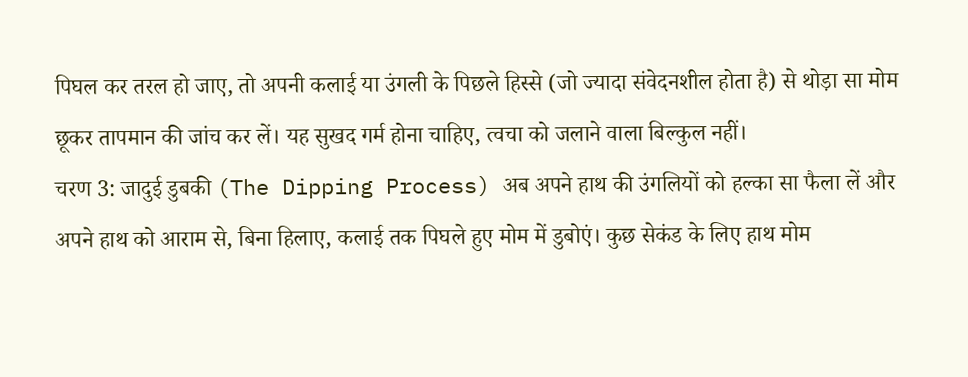पिघल कर तरल हो जाए, तो अपनी कलाई या उंगली के पिछले हिस्से (जो ज्यादा संवेदनशील होता है) से थोड़ा सा मोम छूकर तापमान की जांच कर लें। यह सुखद गर्म होना चाहिए, त्वचा को जलाने वाला बिल्कुल नहीं।
चरण 3: जादुई डुबकी (The Dipping Process) अब अपने हाथ की उंगलियों को हल्का सा फैला लें और अपने हाथ को आराम से, बिना हिलाए, कलाई तक पिघले हुए मोम में डुबोएं। कुछ सेकंड के लिए हाथ मोम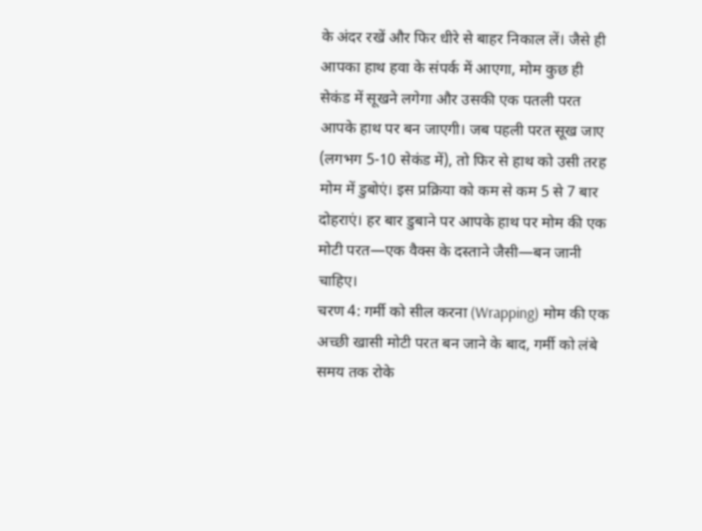के अंदर रखें और फिर धीरे से बाहर निकाल लें। जैसे ही आपका हाथ हवा के संपर्क में आएगा, मोम कुछ ही सेकंड में सूखने लगेगा और उसकी एक पतली परत आपके हाथ पर बन जाएगी। जब पहली परत सूख जाए (लगभग 5-10 सेकंड में), तो फिर से हाथ को उसी तरह मोम में डुबोएं। इस प्रक्रिया को कम से कम 5 से 7 बार दोहराएं। हर बार डुबाने पर आपके हाथ पर मोम की एक मोटी परत—एक वैक्स के दस्ताने जैसी—बन जानी चाहिए।
चरण 4: गर्मी को सील करना (Wrapping) मोम की एक अच्छी खासी मोटी परत बन जाने के बाद, गर्मी को लंबे समय तक रोके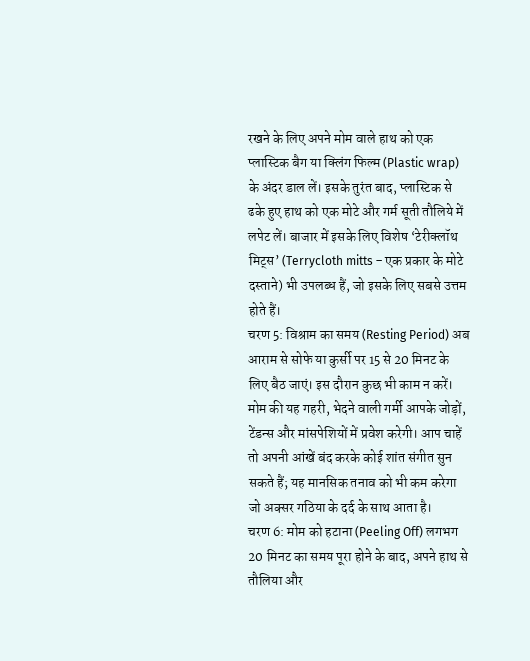रखने के लिए अपने मोम वाले हाथ को एक प्लास्टिक बैग या क्लिंग फिल्म (Plastic wrap) के अंदर डाल लें। इसके तुरंत बाद, प्लास्टिक से ढके हुए हाथ को एक मोटे और गर्म सूती तौलिये में लपेट लें। बाजार में इसके लिए विशेष ‘टेरीक्लॉथ मिट्स’ (Terrycloth mitts – एक प्रकार के मोटे दस्ताने) भी उपलब्ध हैं, जो इसके लिए सबसे उत्तम होते हैं।
चरण 5: विश्राम का समय (Resting Period) अब आराम से सोफे या कुर्सी पर 15 से 20 मिनट के लिए बैठ जाएं। इस दौरान कुछ भी काम न करें। मोम की यह गहरी, भेदने वाली गर्मी आपके जोड़ों, टेंडन्स और मांसपेशियों में प्रवेश करेगी। आप चाहें तो अपनी आंखें बंद करके कोई शांत संगीत सुन सकते हैं; यह मानसिक तनाव को भी कम करेगा जो अक्सर गठिया के दर्द के साथ आता है।
चरण 6: मोम को हटाना (Peeling Off) लगभग 20 मिनट का समय पूरा होने के बाद, अपने हाथ से तौलिया और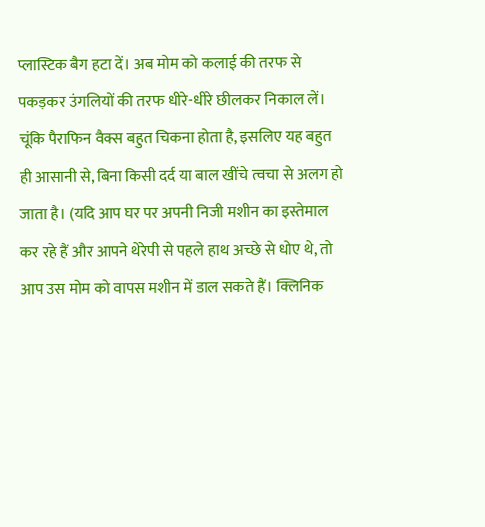प्लास्टिक बैग हटा दें। अब मोम को कलाई की तरफ से पकड़कर उंगलियों की तरफ धीरे-धीरे छीलकर निकाल लें। चूंकि पैराफिन वैक्स बहुत चिकना होता है, इसलिए यह बहुत ही आसानी से, बिना किसी दर्द या बाल खींचे त्वचा से अलग हो जाता है। (यदि आप घर पर अपनी निजी मशीन का इस्तेमाल कर रहे हैं और आपने थेरेपी से पहले हाथ अच्छे से धोए थे, तो आप उस मोम को वापस मशीन में डाल सकते हैं। क्लिनिक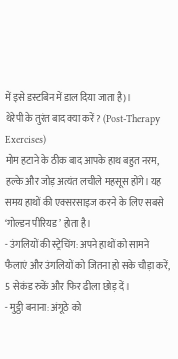में इसे डस्टबिन में डाल दिया जाता है)।
थेरेपी के तुरंत बाद क्या करें? (Post-Therapy Exercises)
मोम हटाने के ठीक बाद आपके हाथ बहुत नरम, हल्के और जोड़ अत्यंत लचीले महसूस होंगे। यह समय हाथों की एक्सरसाइज करने के लिए सबसे ‘गोल्डन पीरियड’ होता है।
- उंगलियों की स्ट्रेचिंग: अपने हाथों को सामने फैलाएं और उंगलियों को जितना हो सके चौड़ा करें, 5 सेकंड रुकें और फिर ढीला छोड़ दें।
- मुट्ठी बनाना: अंगूठे को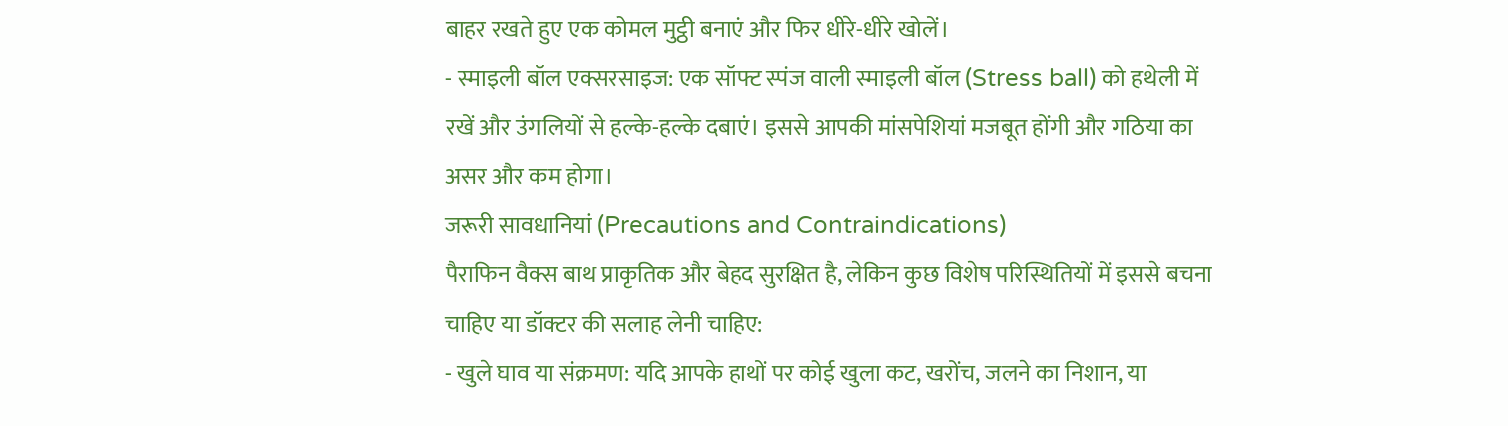बाहर रखते हुए एक कोमल मुट्ठी बनाएं और फिर धीरे-धीरे खोलें।
- स्माइली बॉल एक्सरसाइज: एक सॉफ्ट स्पंज वाली स्माइली बॉल (Stress ball) को हथेली में रखें और उंगलियों से हल्के-हल्के दबाएं। इससे आपकी मांसपेशियां मजबूत होंगी और गठिया का असर और कम होगा।
जरूरी सावधानियां (Precautions and Contraindications)
पैराफिन वैक्स बाथ प्राकृतिक और बेहद सुरक्षित है, लेकिन कुछ विशेष परिस्थितियों में इससे बचना चाहिए या डॉक्टर की सलाह लेनी चाहिए:
- खुले घाव या संक्रमण: यदि आपके हाथों पर कोई खुला कट, खरोंच, जलने का निशान, या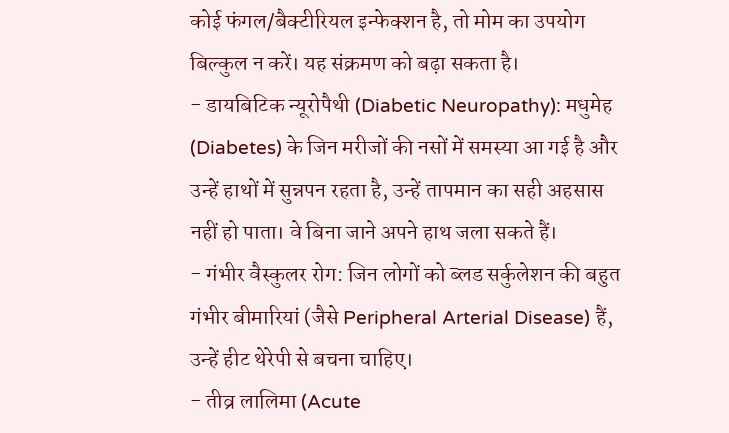कोई फंगल/बैक्टीरियल इन्फेक्शन है, तो मोम का उपयोग बिल्कुल न करें। यह संक्रमण को बढ़ा सकता है।
- डायबिटिक न्यूरोपैथी (Diabetic Neuropathy): मधुमेह (Diabetes) के जिन मरीजों की नसों में समस्या आ गई है और उन्हें हाथों में सुन्नपन रहता है, उन्हें तापमान का सही अहसास नहीं हो पाता। वे बिना जाने अपने हाथ जला सकते हैं।
- गंभीर वैस्कुलर रोग: जिन लोगों को ब्लड सर्कुलेशन की बहुत गंभीर बीमारियां (जैसे Peripheral Arterial Disease) हैं, उन्हें हीट थेरेपी से बचना चाहिए।
- तीव्र लालिमा (Acute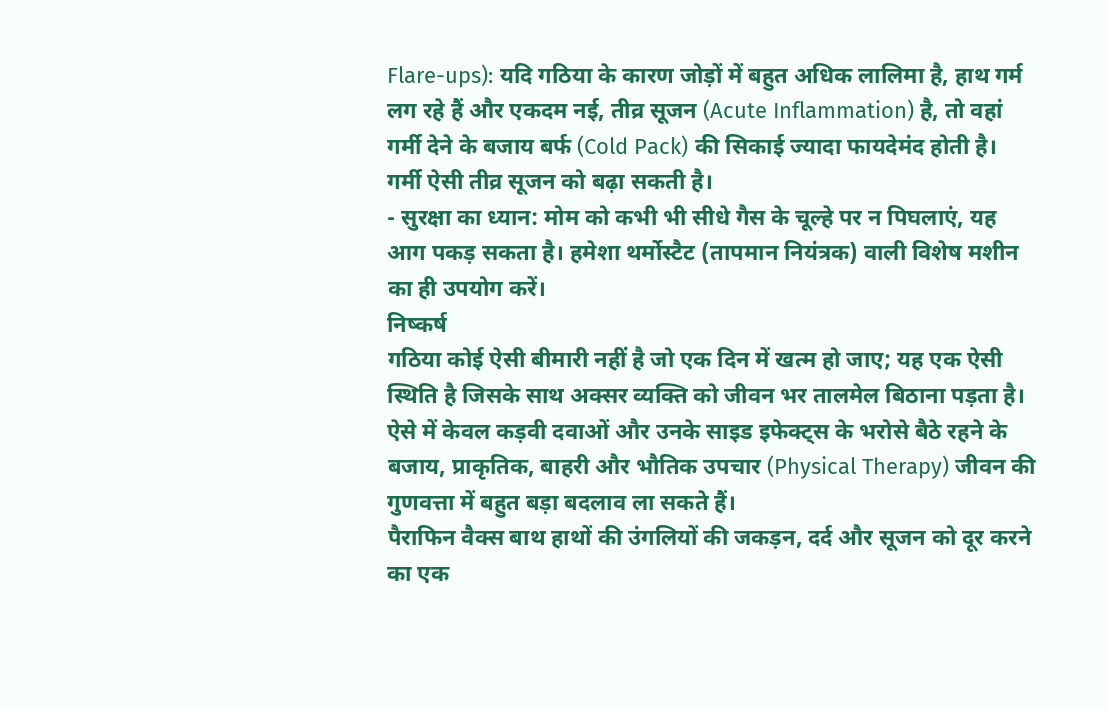Flare-ups): यदि गठिया के कारण जोड़ों में बहुत अधिक लालिमा है, हाथ गर्म लग रहे हैं और एकदम नई, तीव्र सूजन (Acute Inflammation) है, तो वहां गर्मी देने के बजाय बर्फ (Cold Pack) की सिकाई ज्यादा फायदेमंद होती है। गर्मी ऐसी तीव्र सूजन को बढ़ा सकती है।
- सुरक्षा का ध्यान: मोम को कभी भी सीधे गैस के चूल्हे पर न पिघलाएं, यह आग पकड़ सकता है। हमेशा थर्मोस्टैट (तापमान नियंत्रक) वाली विशेष मशीन का ही उपयोग करें।
निष्कर्ष
गठिया कोई ऐसी बीमारी नहीं है जो एक दिन में खत्म हो जाए; यह एक ऐसी स्थिति है जिसके साथ अक्सर व्यक्ति को जीवन भर तालमेल बिठाना पड़ता है। ऐसे में केवल कड़वी दवाओं और उनके साइड इफेक्ट्स के भरोसे बैठे रहने के बजाय, प्राकृतिक, बाहरी और भौतिक उपचार (Physical Therapy) जीवन की गुणवत्ता में बहुत बड़ा बदलाव ला सकते हैं।
पैराफिन वैक्स बाथ हाथों की उंगलियों की जकड़न, दर्द और सूजन को दूर करने का एक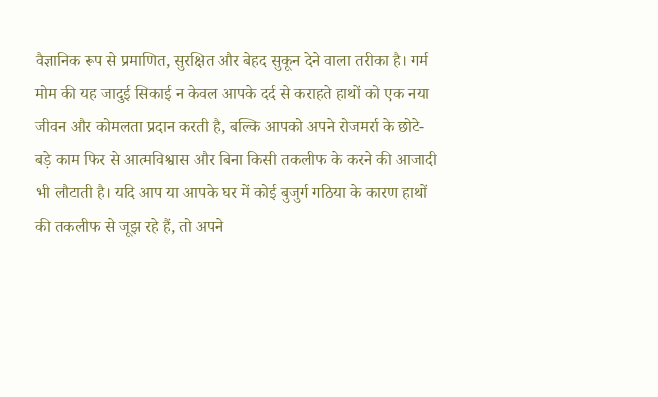वैज्ञानिक रूप से प्रमाणित, सुरक्षित और बेहद सुकून देने वाला तरीका है। गर्म मोम की यह जादुई सिकाई न केवल आपके दर्द से कराहते हाथों को एक नया जीवन और कोमलता प्रदान करती है, बल्कि आपको अपने रोजमर्रा के छोटे-बड़े काम फिर से आत्मविश्वास और बिना किसी तकलीफ के करने की आजादी भी लौटाती है। यदि आप या आपके घर में कोई बुजुर्ग गठिया के कारण हाथों की तकलीफ से जूझ रहे हैं, तो अपने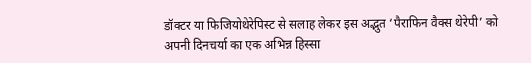डॉक्टर या फिजियोथेरेपिस्ट से सलाह लेकर इस अद्भुत ‘पैराफिन वैक्स थेरेपी’ को अपनी दिनचर्या का एक अभिन्न हिस्सा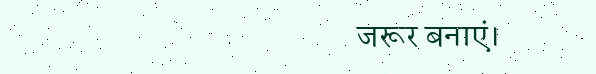जरूर बनाएं।